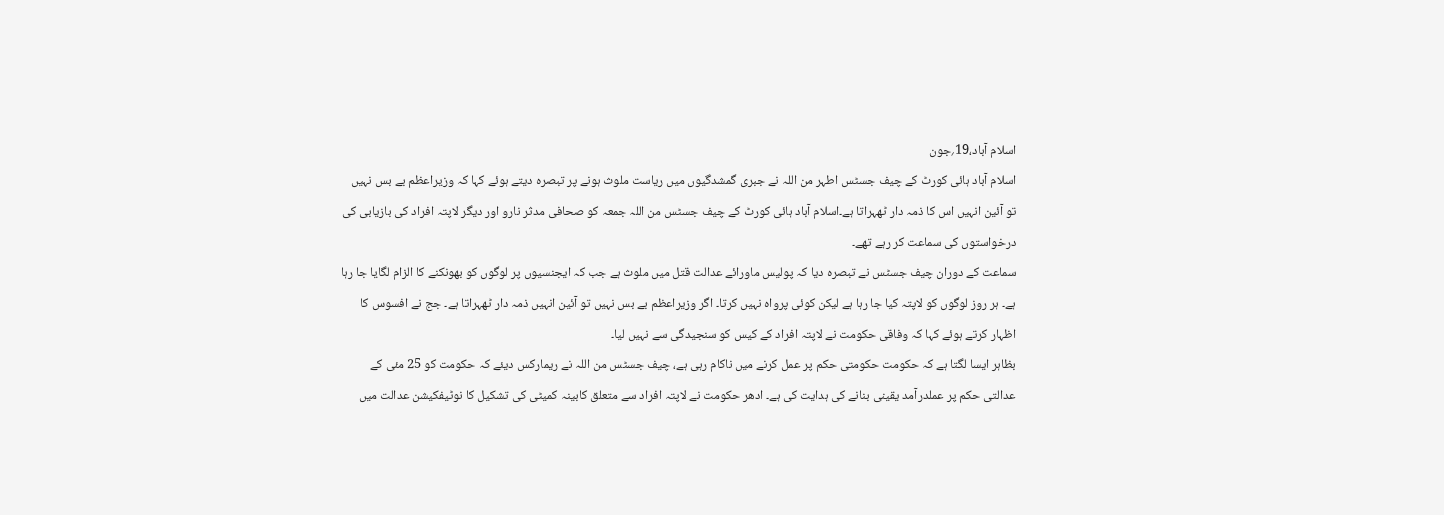اسلام آباد،19؍جون
اسلام آباد ہائی کورٹ کے چیف جسٹس اطہر من اللہ نے جبری گمشدگیوں میں ریاست ملوث ہونے پر تبصرہ دیتے ہوئے کہا کہ وزیراعظم بے بس نہیں تو آئین انہیں اس کا ذمہ دار ٹھہراتا ہے۔اسلام آباد ہائی کورٹ کے چیف جسٹس من اللہ جمعہ کو صحافی مدثر نارو اور دیگر لاپتہ افراد کی بازیابی کی درخواستوں کی سماعت کر رہے تھے۔
سماعت کے دوران چیف جسٹس نے تبصرہ دیا کہ پولیس ماورائے عدالت قتل میں ملوث ہے جب کہ ایجنسیوں پر لوگوں کو بھونکنے کا الزام لگایا جا رہا ہے۔ ہر روز لوگوں کو لاپتہ کیا جا رہا ہے لیکن کوئی پرواہ نہیں کرتا۔ اگر وزیراعظم بے بس نہیں تو آئین انہیں ذمہ دار ٹھہراتا ہے۔ جج نے افسوس کا اظہار کرتے ہوئے کہا کہ وفاقی حکومت نے لاپتہ افراد کے کیس کو سنجیدگی سے نہیں لیا۔
بظاہر ایسا لگتا ہے کہ حکومت حکومتی حکم پر عمل کرنے میں ناکام رہی ہے، چیف جسٹس من اللہ نے ریمارکس دیئے کہ حکومت کو 25 مئی کے عدالتی حکم پر عملدرآمد یقینی بنانے کی ہدایت کی ہے۔ ادھر حکومت نے لاپتہ افراد سے متعلق کابینہ کمیٹی کی تشکیل کا نوٹیفکیشن عدالت میں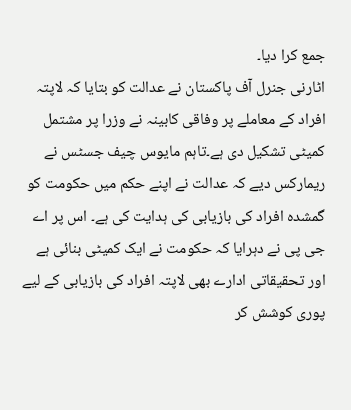جمع کرا دیا۔
اٹارنی جنرل آف پاکستان نے عدالت کو بتایا کہ لاپتہ افراد کے معاملے پر وفاقی کابینہ نے وزرا پر مشتمل کمیٹی تشکیل دی ہے۔تاہم مایوس چیف جسٹس نے ریمارکس دیے کہ عدالت نے اپنے حکم میں حکومت کو گمشدہ افراد کی بازیابی کی ہدایت کی ہے۔ اس پر اے جی پی نے دہرایا کہ حکومت نے ایک کمیٹی بنائی ہے اور تحقیقاتی ادارے بھی لاپتہ افراد کی بازیابی کے لیے پوری کوشش کر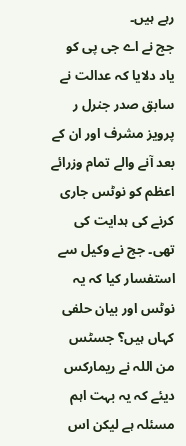رہے ہیں۔
جج نے اے جی پی کو یاد دلایا کہ عدالت نے سابق صدر جنرل ر پرویز مشرف اور ان کے بعد آنے والے تمام وزرائے اعظم کو نوٹس جاری کرنے کی ہدایت کی تھی۔ جج نے وکیل سے استفسار کیا کہ یہ نوٹس اور بیان حلفی کہاں ہیں؟ جسٹس من اللہ نے ریمارکس دیئے کہ یہ بہت اہم مسئلہ ہے لیکن اس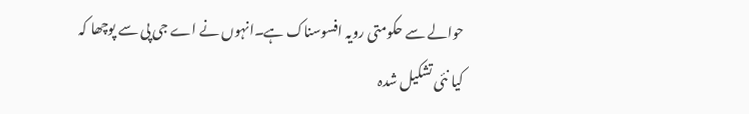حوالے سے حکومتی رویہ افسوسناک ہے۔انہوں نے اے جی پی سے پوچھا کہ کیا نئی تشکیل شدہ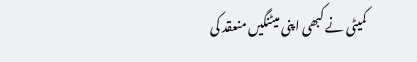کمیٹی نے کبھی اپنی میٹنگیں منعقد کی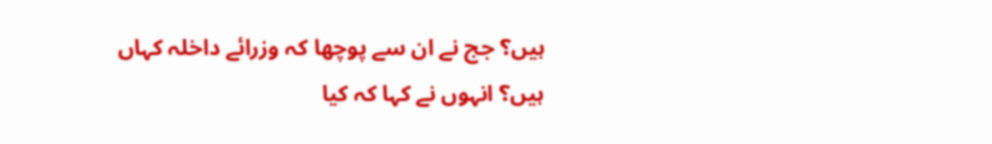ہیں؟ جج نے ان سے پوچھا کہ وزرائے داخلہ کہاں ہیں؟ انہوں نے کہا کہ کیا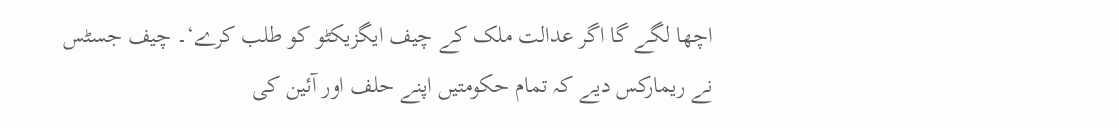اچھا لگے گا اگر عدالت ملک کے چیف ایگزیکٹو کو طلب کرے‘۔ چیف جسٹس نے ریمارکس دیے کہ تمام حکومتیں اپنے حلف اور آئین کی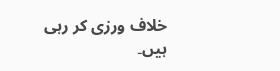خلاف ورزی کر رہی ہیں۔